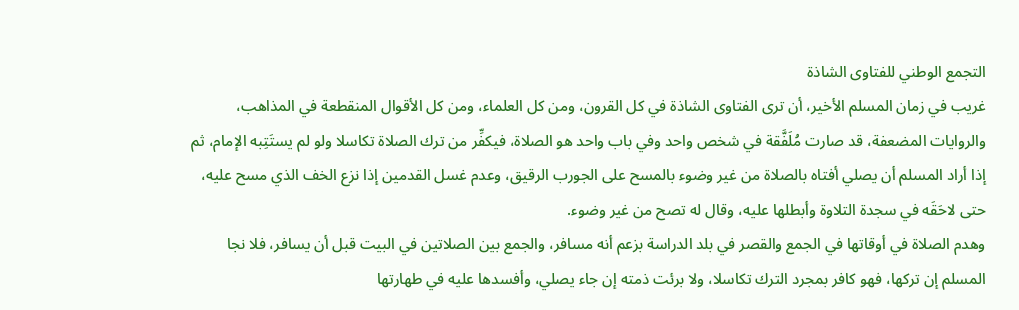التجمع الوطني للفتاوى الشاذة
غريب في زمان المسلم الأخير، أن ترى الفتاوى الشاذة في كل القرون، ومن كل العلماء، ومن كل الأقوال المنقطعة في المذاهب، والروايات المضعفة، قد صارت مُلَفَّقة في شخص واحد وفي باب واحد هو الصلاة، فيكفِّر من ترك الصلاة تكاسلا ولو لم يستَتِبه الإمام، ثم إذا أراد المسلم أن يصلي أفتاه بالصلاة من غير وضوء بالمسح على الجورب الرقيق، وعدم غسل القدمين إذا نزع الخف الذي مسح عليه، حتى لاحَقَه في سجدة التلاوة وأبطلها عليه، وقال له تصح من غير وضوء.
وهدم الصلاة في أوقاتها في الجمع والقصر في بلد الدراسة بزعم أنه مسافر، والجمع بين الصلاتين في البيت قبل أن يسافر، فلا نجا المسلم إن تركها، فهو كافر بمجرد الترك تكاسلا، ولا برئت ذمته إن جاء يصلي، وأفسدها عليه في طهارتها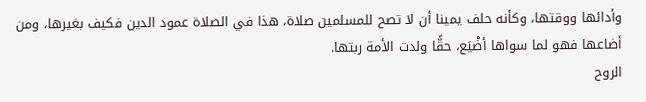وأدائها ووقتها، وكأنه حلف يمينا أن لا تصح للمسلمين صلاة، هذا في الصلاة عمود الدين فكيف بغيرها، ومن أضاعها فهو لما سواها أضْيَع، حقًّا ولدت الأمة ربتها.
الروح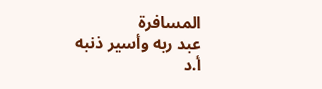المسافرة
عبد ربه وأسير ذنبه
أ.د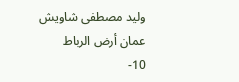وليد مصطفى شاويش
عمان أرض الرباط
10-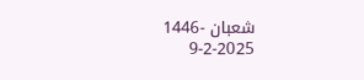شعبان -1446
9-2-2025